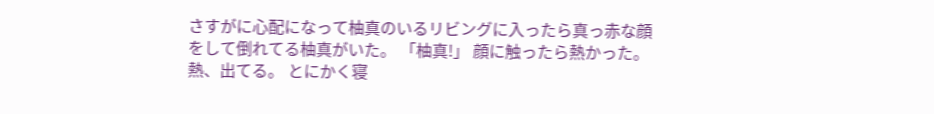さすがに心配になって柚真のいるリビングに入ったら真っ赤な顔をして倒れてる柚真がいた。 「柚真!」 顔に触ったら熱かった。 熱、出てる。 とにかく寝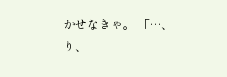かせなきゃ。 「…、り、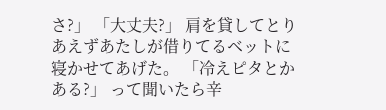さ?」 「大丈夫?」 肩を貸してとりあえずあたしが借りてるベットに寝かせてあげた。 「冷えピタとかある?」 って聞いたら辛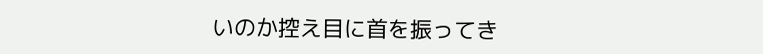いのか控え目に首を振ってき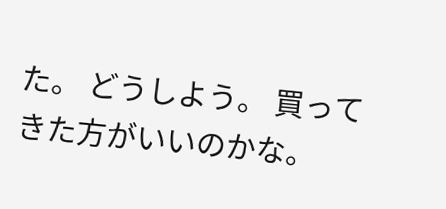た。 どうしよう。 買ってきた方がいいのかな。